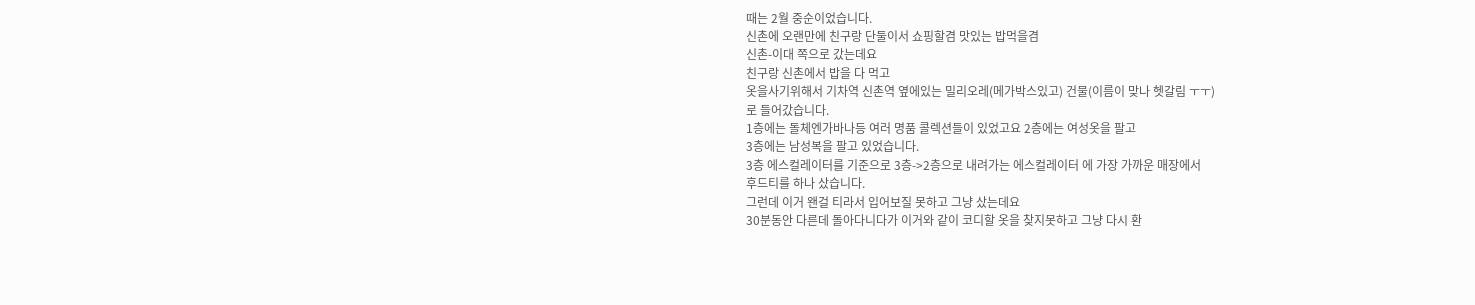때는 2월 중순이었습니다.
신촌에 오랜만에 친구랑 단둘이서 쇼핑할겸 맛있는 밥먹을겸
신촌-이대 쪽으로 갔는데요
친구랑 신촌에서 밥을 다 먹고
옷을사기위해서 기차역 신촌역 옆에있는 밀리오레(메가박스있고) 건물(이름이 맞나 헷갈림 ㅜㅜ)
로 들어갔습니다.
1층에는 돌체엔가바나등 여러 명품 콜렉션들이 있었고요 2층에는 여성옷을 팔고
3층에는 남성복을 팔고 있었습니다.
3층 에스컬레이터를 기준으로 3층->2층으로 내려가는 에스컬레이터 에 가장 가까운 매장에서
후드티를 하나 샀습니다.
그런데 이거 왠걸 티라서 입어보질 못하고 그냥 샀는데요
30분동안 다른데 돌아다니다가 이거와 같이 코디할 옷을 찾지못하고 그냥 다시 환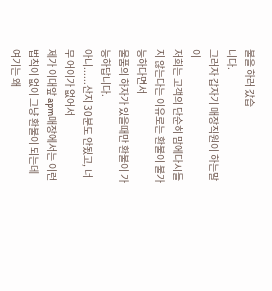불을 하러 갔습
니다.
그러자 갑자기 매장직원이 하는말이
저희는 고객의 단순히 맘에다시들지 않는다는 이유로는 환불이 불가능하다면서
물품의 하자가 있을때만 환불이 가능하답니다.
아니......산지 30분도 안됬고, 너무 어이가 없어서
제가 이대앞 apm매장에서는 이런 법칙이 없이 그냥 환불이 되는데 여기는 왜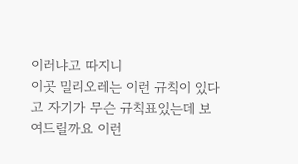이러냐고 따지니
이곳 밀리오레는 이런 규칙이 있다고 자기가 무슨 규칙표있는데 보여드릴까요 이런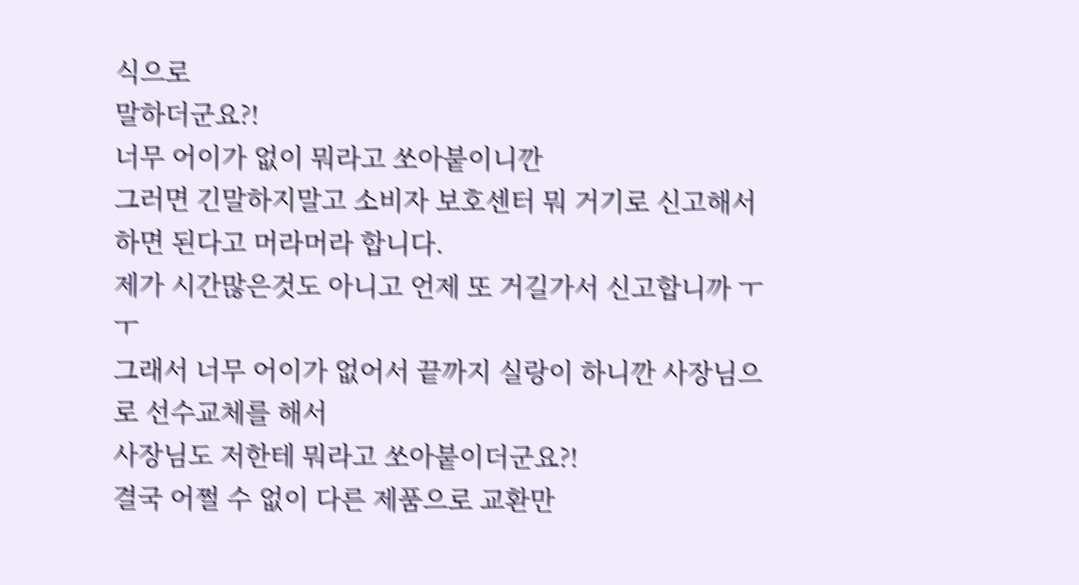식으로
말하더군요?!
너무 어이가 없이 뭐라고 쏘아붙이니깐
그러면 긴말하지말고 소비자 보호센터 뭐 거기로 신고해서 하면 된다고 머라머라 합니다.
제가 시간많은것도 아니고 언제 또 거길가서 신고합니까 ㅜㅜ
그래서 너무 어이가 없어서 끝까지 실랑이 하니깐 사장님으로 선수교체를 해서
사장님도 저한테 뭐라고 쏘아붙이더군요?!
결국 어쩔 수 없이 다른 제품으로 교환만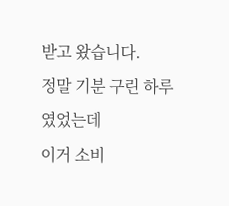받고 왔습니다.
정말 기분 구린 하루였었는데
이거 소비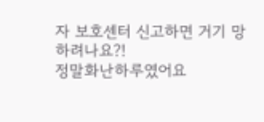자 보호센터 신고하면 거기 망하려나요?!
정말화난하루였어요